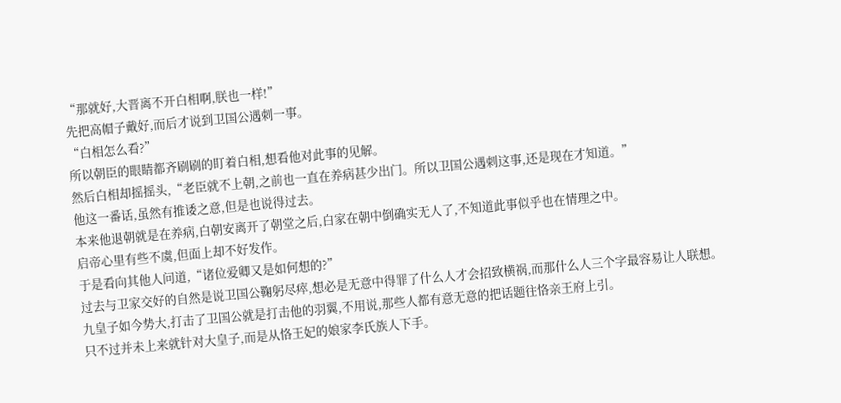“那就好,大晋离不开白相啊,朕也一样!”
先把高帽子戴好,而后才说到卫国公遇刺一事。
“白相怎么看?”
所以朝臣的眼睛都齐刷刷的盯着白相,想看他对此事的见解。
然后白相却摇摇头,“老臣就不上朝,之前也一直在养病甚少出门。所以卫国公遇刺这事,还是现在才知道。”
他这一番话,虽然有推诿之意,但是也说得过去。
本来他退朝就是在养病,白朝安离开了朝堂之后,白家在朝中倒确实无人了,不知道此事似乎也在情理之中。
启帝心里有些不虞,但面上却不好发作。
于是看向其他人问道,“诸位爱卿又是如何想的?”
过去与卫家交好的自然是说卫国公鞠躬尽瘁,想必是无意中得罪了什么人才会招致横祸,而那什么人三个字最容易让人联想。
九皇子如今势大,打击了卫国公就是打击他的羽翼,不用说,那些人都有意无意的把话题往恪亲王府上引。
只不过并未上来就针对大皇子,而是从恪王妃的娘家李氏族人下手。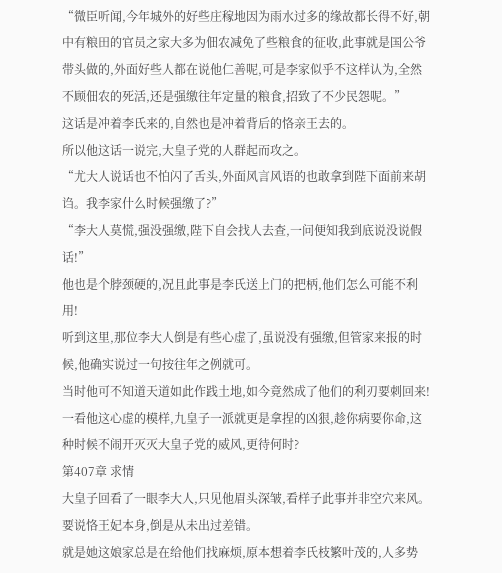“微臣听闻,今年城外的好些庄稼地因为雨水过多的缘故都长得不好,朝中有粮田的官员之家大多为佃农减免了些粮食的征收,此事就是国公爷带头做的,外面好些人都在说他仁善呢,可是李家似乎不这样认为,全然不顾佃农的死活,还是强缴往年定量的粮食,招致了不少民怨呢。”
这话是冲着李氏来的,自然也是冲着背后的恪亲王去的。
所以他这话一说完,大皇子党的人群起而攻之。
“尤大人说话也不怕闪了舌头,外面风言风语的也敢拿到陛下面前来胡诌。我李家什么时候强缴了?”
“李大人莫慌,强没强缴,陛下自会找人去查,一问便知我到底说没说假话!”
他也是个脖颈硬的,况且此事是李氏送上门的把柄,他们怎么可能不利用!
听到这里,那位李大人倒是有些心虚了,虽说没有强缴,但管家来报的时候,他确实说过一句按往年之例就可。
当时他可不知道天道如此作践土地,如今竟然成了他们的利刃要刺回来!
一看他这心虚的模样,九皇子一派就更是拿捏的凶狠,趁你病要你命,这种时候不闹开灭灭大皇子党的威风,更待何时?
第407章 求情
大皇子回看了一眼李大人,只见他眉头深皱,看样子此事并非空穴来风。
要说恪王妃本身,倒是从未出过差错。
就是她这娘家总是在给他们找麻烦,原本想着李氏枝繁叶茂的,人多势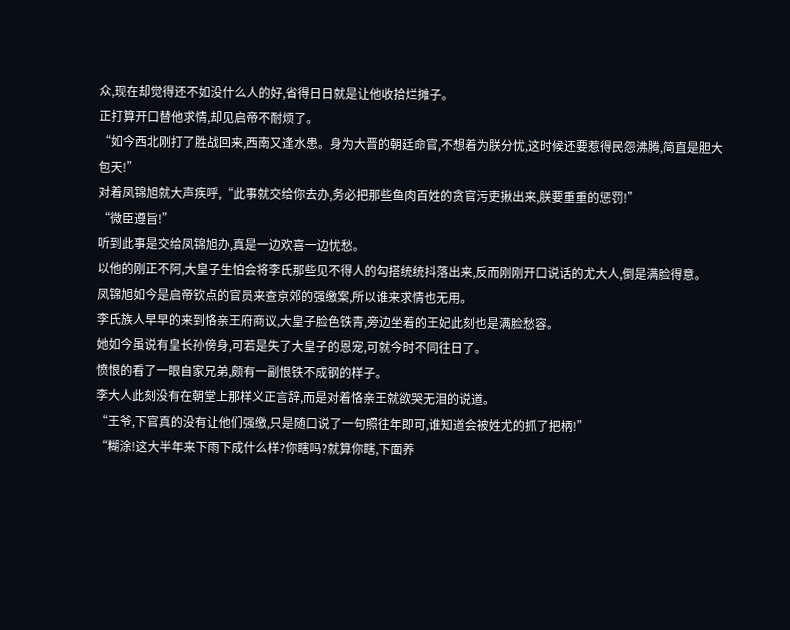众,现在却觉得还不如没什么人的好,省得日日就是让他收拾烂摊子。
正打算开口替他求情,却见启帝不耐烦了。
“如今西北刚打了胜战回来,西南又逢水患。身为大晋的朝廷命官,不想着为朕分忧,这时候还要惹得民怨沸腾,简直是胆大包天!”
对着凤锦旭就大声疾呼,“此事就交给你去办,务必把那些鱼肉百姓的贪官污吏揪出来,朕要重重的惩罚!”
“微臣遵旨!”
听到此事是交给凤锦旭办,真是一边欢喜一边忧愁。
以他的刚正不阿,大皇子生怕会将李氏那些见不得人的勾搭统统抖落出来,反而刚刚开口说话的尤大人,倒是满脸得意。
凤锦旭如今是启帝钦点的官员来查京郊的强缴案,所以谁来求情也无用。
李氏族人早早的来到恪亲王府商议,大皇子脸色铁青,旁边坐着的王妃此刻也是满脸愁容。
她如今虽说有皇长孙傍身,可若是失了大皇子的恩宠,可就今时不同往日了。
愤恨的看了一眼自家兄弟,颇有一副恨铁不成钢的样子。
李大人此刻没有在朝堂上那样义正言辞,而是对着恪亲王就欲哭无泪的说道。
“王爷,下官真的没有让他们强缴,只是随口说了一句照往年即可,谁知道会被姓尤的抓了把柄!”
“糊涂!这大半年来下雨下成什么样?你瞎吗?就算你瞎,下面养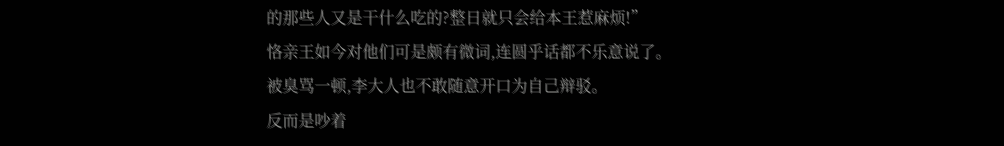的那些人又是干什么吃的?整日就只会给本王惹麻烦!”
恪亲王如今对他们可是颇有微词,连圆乎话都不乐意说了。
被臭骂一顿,李大人也不敢随意开口为自己辩驳。
反而是吵着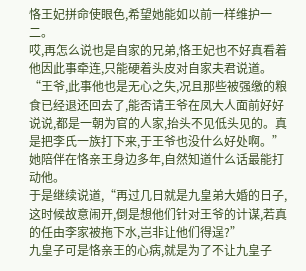恪王妃拼命使眼色,希望她能如以前一样维护一二。
哎,再怎么说也是自家的兄弟,恪王妃也不好真看着他因此事牵连,只能硬着头皮对自家夫君说道。
“王爷,此事他也是无心之失,况且那些被强缴的粮食已经退还回去了,能否请王爷在凤大人面前好好说说,都是一朝为官的人家,抬头不见低头见的。真是把李氏一族打下来,于王爷也没什么好处啊。”
她陪伴在恪亲王身边多年,自然知道什么话最能打动他。
于是继续说道,“再过几日就是九皇弟大婚的日子,这时候故意闹开,倒是想他们针对王爷的计谋,若真的任由李家被拖下水,岂非让他们得逞?”
九皇子可是恪亲王的心病,就是为了不让九皇子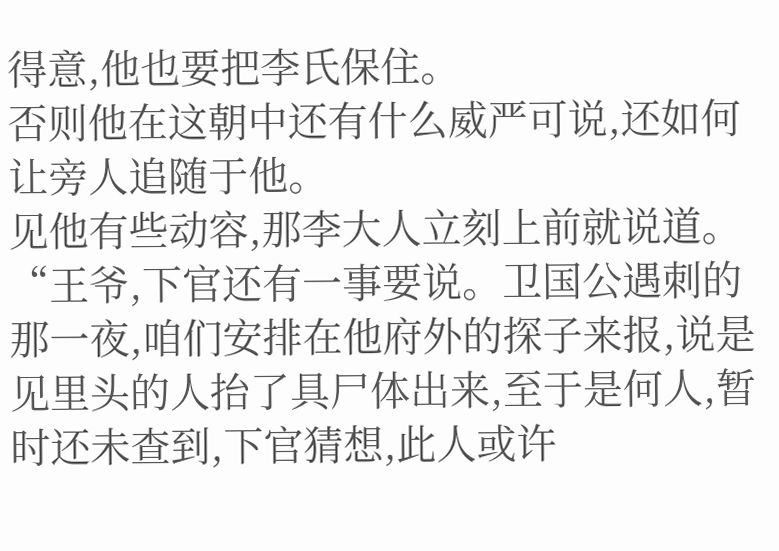得意,他也要把李氏保住。
否则他在这朝中还有什么威严可说,还如何让旁人追随于他。
见他有些动容,那李大人立刻上前就说道。
“王爷,下官还有一事要说。卫国公遇刺的那一夜,咱们安排在他府外的探子来报,说是见里头的人抬了具尸体出来,至于是何人,暂时还未查到,下官猜想,此人或许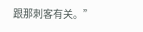跟那刺客有关。”